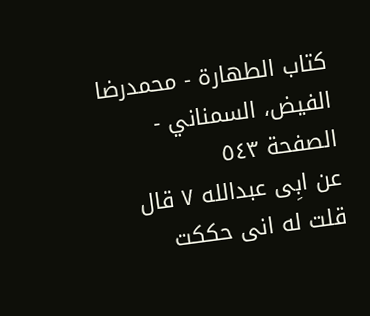كتاب الطهارة - محمدرضا الفيض، السمناني - الصفحة ٥٤٣
عن ابِی عبدالله ٧ قال قلت له انى حككت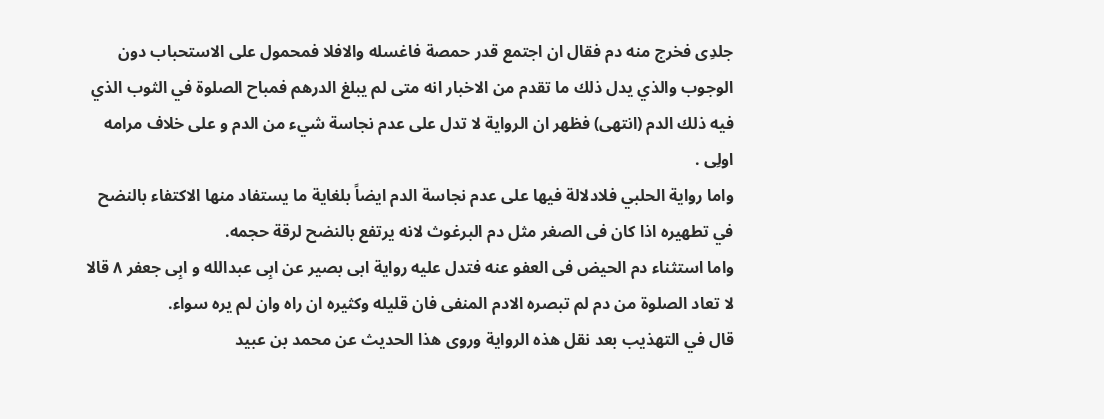جلدِی فخرج منه دم فقال ان اجتمع قدر حمصة فاغسله والافلا فمحمول على الاستحباب دون الوجوب والذي يدل ذلك ما تقدم من الاخبار انه متى لم يبلغ الدرهم فمباح الصلوة في الثوب الذي فيه ذلك الدم (انتهى) فظهر ان الرواية لا تدل على عدم نجاسة شيء من الدم و على خلاف مرامه اولِی .
واما رواية الحلبي فلادلالة فيها على عدم نجاسة الدم ايضاً بلغاية ما يستفاد منها الاكتفاء بالنضح في تطهيره اذا كان فى الصغر مثل دم البرغوث لانه يرتفع بالنضح لرقة حجمه.
واما استثناء دم الحيض فى العفو عنه فتدل عليه رواية ابى بصير عن ابِی عبدالله و ابِی جعفر ٨ قالا لا تعاد الصلوة من دم لم تبصره الادم المنفى فان قليله وكثيره ان راه وان لم يره سواء.
قال في التهذيب بعد نقل هذه الرواية وروى هذا الحديث عن محمد بن عبيد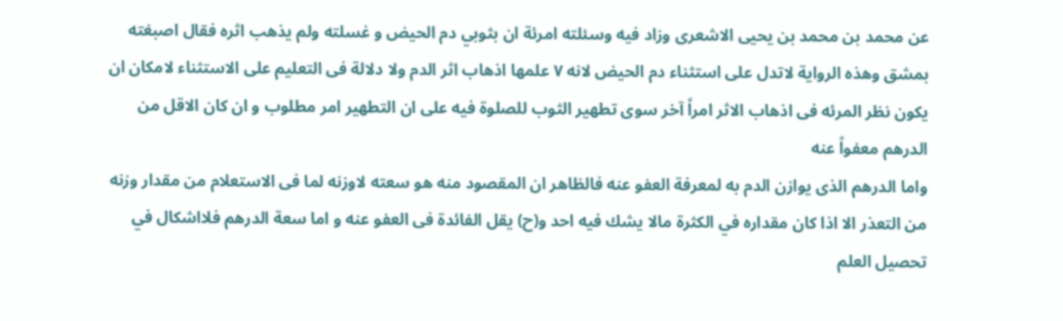عن محمد بن محمد بن يحيى الاشعرى وزاد فيه وسئلته امرئة ان بثوبي دم الحيض و غسلته ولم يذهب اثره فقال اصبغته بمشق وهذه الرواية لاتدل على استثناء دم الحيض لانه ٧ علمها اذهاب اثر الدم ولا دلالة فى التعليم على الاستثناء لامكان ان يكون نظر المرئه فى اذهاب الاثر امراً آخر سوى تطهير الثوب للصلوة فيه على ان التطهير امر مطلوب و ان كان الاقل من الدرهم معفواً عنه
واما الدرهم الذى يوازن الدم به لمعرفة العفو عنه فالظاهر ان المقصود منه هو سعته لاوزنه لما فى الاستعلام من مقدار وزنه من التعذر الا اذا كان مقداره في الكثرة مالا يشك فيه احد و(ح) يقل الفائدة فى العفو عنه و اما سعة الدرهم فلااشكال في تحصيل العلم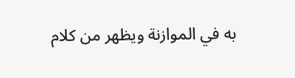به في الموازنة ويظهر من كلام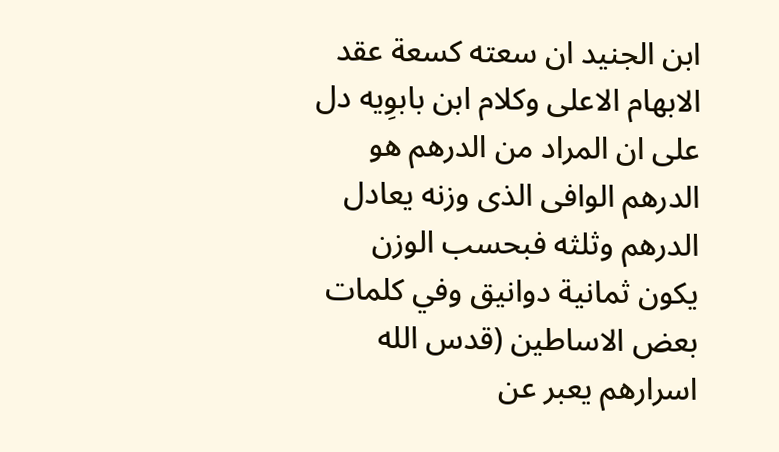ابن الجنيد ان سعته كسعة عقد الابهام الاعلى وكلام ابن بابوِیه دل على ان المراد من الدرهم هو الدرهم الوافى الذى وزنه يعادل الدرهم وثلثه فبحسب الوزن يكون ثمانية دوانيق وفي كلمات بعض الاساطين (قدس الله اسرارهم يعبر عن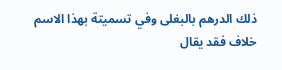ذلك الدرهم بالبغلى وفي تسميتة بهذا الاسم خلاف فقد يقال